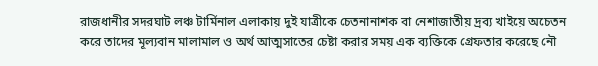রাজধানীর সদরঘাট লঞ্চ টার্মিনাল এলাকায় দুই যাত্রীকে চেতনানাশক বা নেশাজাতীয় দ্রব্য খাইয়ে অচেতন করে তাদের মূল্যবান মালামাল ও অর্থ আত্মসাতের চেষ্টা করার সময় এক ব্যক্তিকে গ্রেফতার করেছে নৌ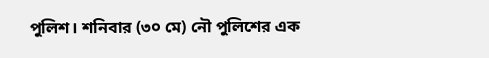পুলিশ। শনিবার (৩০ মে) নৌ পুলিশের এক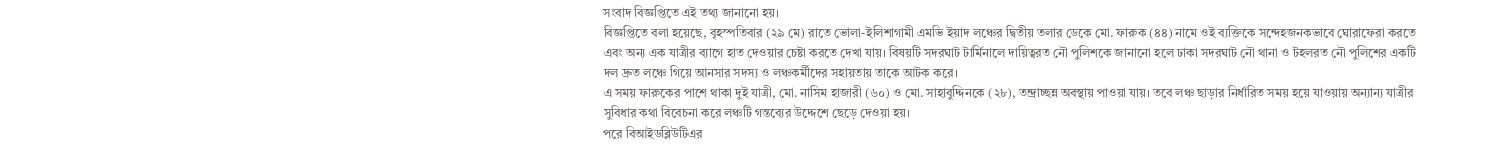সংবাদ বিজ্ঞপ্তিতে এই তথ্য জানানো হয়।
বিজ্ঞপ্তিতে বলা হয়েছে, বৃহস্পতিবার (২৯ মে) রাতে ভোলা-ইলিশাগামী এমভি ইয়াদ লঞ্চের দ্বিতীয় তলার ডেকে মো. ফারুক (৪৪) নামে ওই ব্যক্তিকে সন্দেহজনকভাবে ঘোরাফেরা করতে এবং অন্য এক যাত্রীর ব্যাগে হাত দেওয়ার চেষ্টা করতে দেখা যায়। বিষয়টি সদরঘাট টার্মিনালে দায়িত্বরত নৌ পুলিশকে জানানো হলে ঢাকা সদরঘাট নৌ থানা ও টহলরত নৌ পুলিশের একটি দল দ্রুত লঞ্চে গিয়ে আনসার সদস্য ও লঞ্চকর্মীদের সহায়তায় তাকে আটক করে।
এ সময় ফারুকের পাশে থাকা দুই যাত্রী, মো. নাসিম হাজারী (৬০) ও মো. সাহাবুদ্দিনকে (২৮), তন্দ্রাচ্ছন্ন অবস্থায় পাওয়া যায়। তবে লঞ্চ ছাড়ার নির্ধারিত সময় হয়ে যাওয়ায় অন্যান্য যাত্রীর সুবিধার কথা বিবেচনা করে লঞ্চটি গন্তব্যের উদ্দেশে ছেড়ে দেওয়া হয়।
পরে বিআইডব্লিউটিএর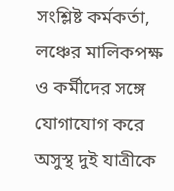সংশ্লিষ্ট কর্মকর্তা, লঞ্চের মালিকপক্ষ ও কর্মীদের সঙ্গে যোগাযোগ করে অসুস্থ দুই যাত্রীকে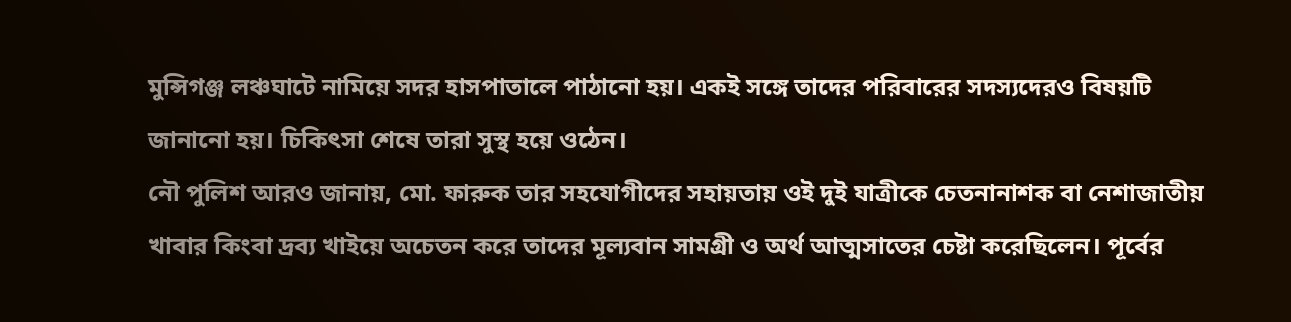মুন্সিগঞ্জ লঞ্চঘাটে নামিয়ে সদর হাসপাতালে পাঠানো হয়। একই সঙ্গে তাদের পরিবারের সদস্যদেরও বিষয়টি জানানো হয়। চিকিৎসা শেষে তারা সুস্থ হয়ে ওঠেন।
নৌ পুলিশ আরও জানায়, মো. ফারুক তার সহযোগীদের সহায়তায় ওই দুই যাত্রীকে চেতনানাশক বা নেশাজাতীয় খাবার কিংবা দ্রব্য খাইয়ে অচেতন করে তাদের মূল্যবান সামগ্রী ও অর্থ আত্মসাতের চেষ্টা করেছিলেন। পূর্বের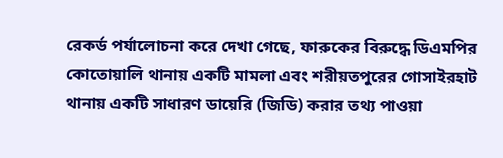রেকর্ড পর্যালোচনা করে দেখা গেছে, ফারুকের বিরুদ্ধে ডিএমপির কোতোয়ালি থানায় একটি মামলা এবং শরীয়তপুরের গোসাইরহাট থানায় একটি সাধারণ ডায়েরি (জিডি) করার তথ্য পাওয়া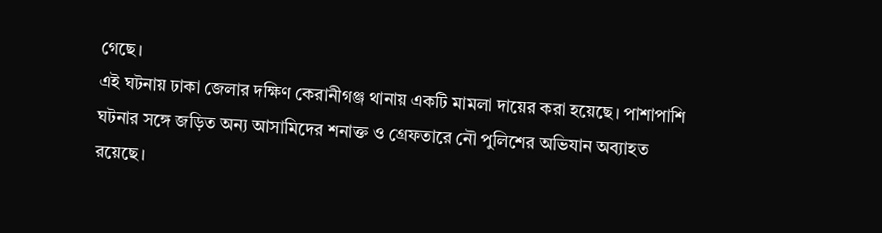গেছে।
এই ঘটনায় ঢাকা জেলার দক্ষিণ কেরানীগঞ্জ থানায় একটি মামলা দায়ের করা হয়েছে। পাশাপাশি ঘটনার সঙ্গে জড়িত অন্য আসামিদের শনাক্ত ও গ্রেফতারে নৌ পুলিশের অভিযান অব্যাহত রয়েছে।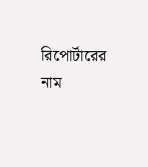রিপোর্টারের নাম